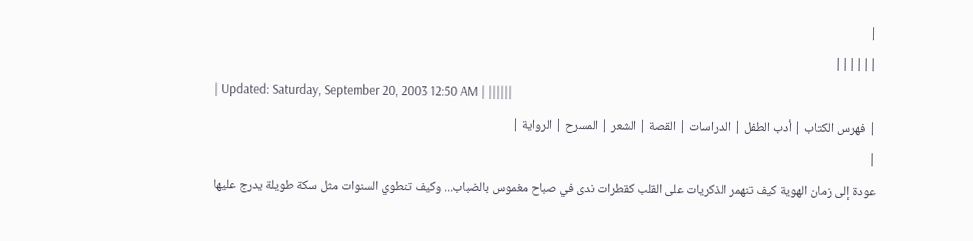|
||||||
| Updated: Saturday, September 20, 2003 12:50 AM | ||||||
| فهرس الكتاب | أدب الطفل | الدراسات | القصة | الشعر | المسرح | الرواية |
|
عودة إلى زمان الهوية كيف تنهمر الذكريات على القلب كقطرات ندى في صباح مغموس بالضباب... وكيف تنطوي السنوات مثل سكة طويلة يدرج عليها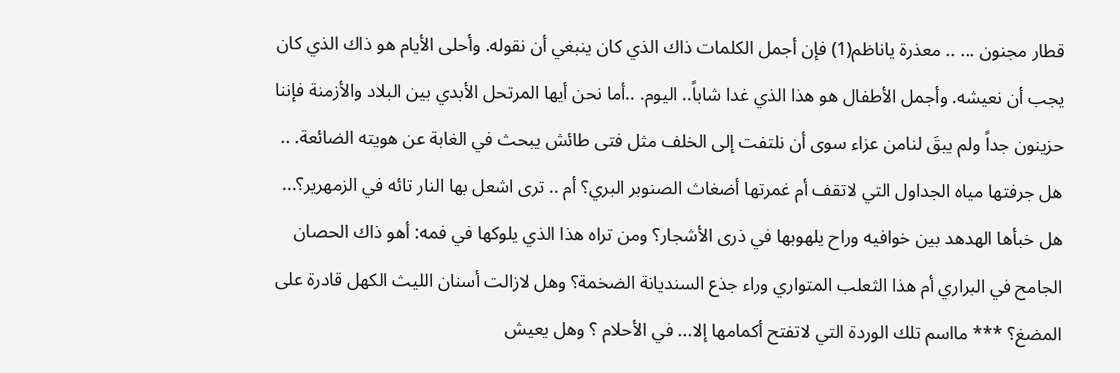قطار مجنون ... .. معذرة ياناظم(1) فإن أجمل الكلمات ذاك الذي كان ينبغي أن نقوله. وأحلى الأيام هو ذاك الذي كان يجب أن نعيشه. وأجمل الأطفال هو هذا الذي غدا شاباً.. اليوم. ..أما نحن أيها المرتحل الأبدي بين البلاد والأزمنة فإننا حزينون جداً ولم يبقَ لنامن عزاء سوى أن نلتفت إلى الخلف مثل فتى طائش يبحث في الغابة عن هويته الضائعة. .. هل جرفتها مياه الجداول التي لاتقف أم غمرتها أضغاث الصنوبر البري؟ أم .. ترى اشعل بها النار تائه في الزمهرير؟... هل خبأها الهدهد بين خوافيه وراح يلهوبها في ذرى الأشجار؟ ومن تراه هذا الذي يلوكها في فمه: أهو ذاك الحصان الجامح في البراري أم هذا الثعلب المتواري وراء جذع السنديانة الضخمة؟ وهل لازالت أسنان الليث الكهل قادرة على المضغ؟ *** مااسم تلك الوردة التي لاتفتح أكمامها إلا... في الأحلام ؟ وهل يعيش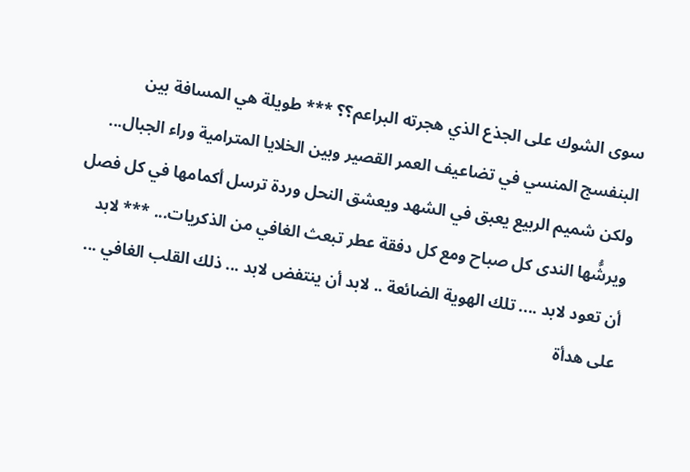سوى الشوك على الجذع الذي هجرته البراعم؟؟ *** طويلة هي المسافة بين البنفسج المنسي في تضاعيف العمر القصير وبين الخلايا المترامية وراء الجبال... ولكن شميم الربيع يعبق في الشهد ويعشق النحل وردة ترسل أكمامها في كل فصل ويرشُّها الندى كل صباح ومع كل دفقة عطر تبعث الغافي من الذكريات... *** لابد أن تعود لابد .... تلك الهوية الضائعة .. لابد أن ينتفض لابد ... ذلك القلب الغافي ... على هدأة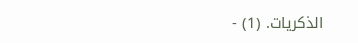الذكريات. (1) -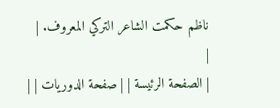ناظم حكمت الشاعر التركي المعروف. |
|
| الصفحة الرئيسة | | صفحة الدوريات | |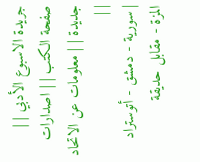جريدة الاسبوع الأدبي | | صفحة الكتب | | اصدارات جديدة | | معلومات عن الاتحاد | |
| سورية - دمشق - أتوستراد المزة - مقابل حديقة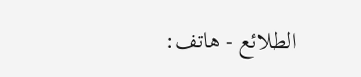الطلائع - هاتف: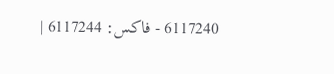6117240 - فاكس: 6117244 |